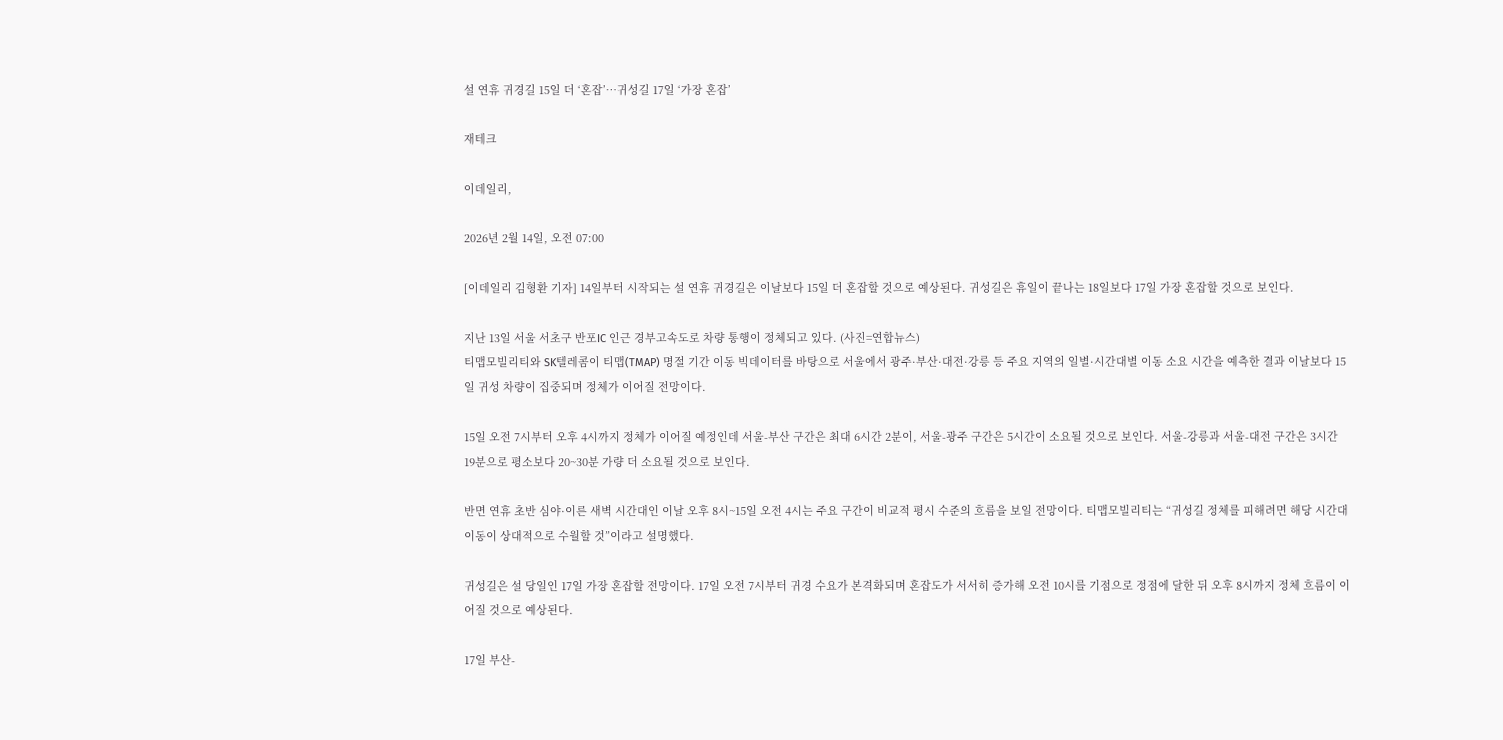설 연휴 귀경길 15일 더 ‘혼잡’…귀성길 17일 ‘가장 혼잡’

재테크

이데일리,

2026년 2월 14일, 오전 07:00

[이데일리 김형환 기자] 14일부터 시작되는 설 연휴 귀경길은 이날보다 15일 더 혼잡할 것으로 예상된다. 귀성길은 휴일이 끝나는 18일보다 17일 가장 혼잡할 것으로 보인다.

지난 13일 서울 서초구 반포IC 인근 경부고속도로 차량 통행이 정체되고 있다. (사진=연합뉴스)
티맵모빌리티와 SK텔레콤이 티맵(TMAP) 명절 기간 이동 빅데이터를 바탕으로 서울에서 광주·부산·대전·강릉 등 주요 지역의 일별·시간대별 이동 소요 시간을 예측한 결과 이날보다 15일 귀성 차량이 집중되며 정체가 이어질 전망이다.

15일 오전 7시부터 오후 4시까지 정체가 이어질 예정인데 서울-부산 구간은 최대 6시간 2분이, 서울-광주 구간은 5시간이 소요될 것으로 보인다. 서울-강릉과 서울-대전 구간은 3시간 19분으로 평소보다 20~30분 가량 더 소요될 것으로 보인다.

반면 연휴 초반 심야·이른 새벽 시간대인 이날 오후 8시~15일 오전 4시는 주요 구간이 비교적 평시 수준의 흐름을 보일 전망이다. 티맵모빌리티는 “귀성길 정체를 피해려면 해당 시간대 이동이 상대적으로 수월할 것”이라고 설명했다.

귀성길은 설 당일인 17일 가장 혼잡할 전망이다. 17일 오전 7시부터 귀경 수요가 본격화되며 혼잡도가 서서히 증가해 오전 10시를 기점으로 정점에 달한 뒤 오후 8시까지 정체 흐름이 이어질 것으로 예상된다.

17일 부산-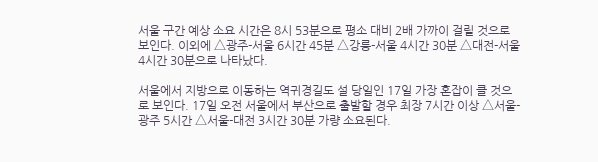서울 구간 예상 소요 시간은 8시 53분으로 평소 대비 2배 가까이 걸릴 것으로 보인다. 이외에 △광주-서울 6시간 45분 △강릉-서울 4시간 30분 △대전-서울 4시간 30분으로 나타났다.

서울에서 지방으로 이동하는 역귀경길도 설 당일인 17일 가장 혼잡이 클 것으로 보인다. 17일 오전 서울에서 부산으로 출발할 경우 최장 7시간 이상 △서울-광주 5시간 △서울-대전 3시간 30분 가량 소요된다.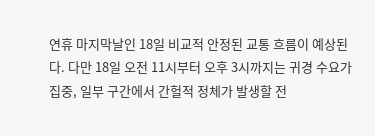연휴 마지막날인 18일 비교적 안정된 교통 흐름이 예상된다. 다만 18일 오전 11시부터 오후 3시까지는 귀경 수요가 집중, 일부 구간에서 간헐적 정체가 발생할 전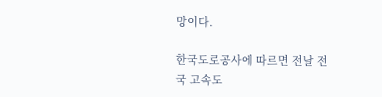망이다.

한국도로공사에 따르면 전날 전국 고속도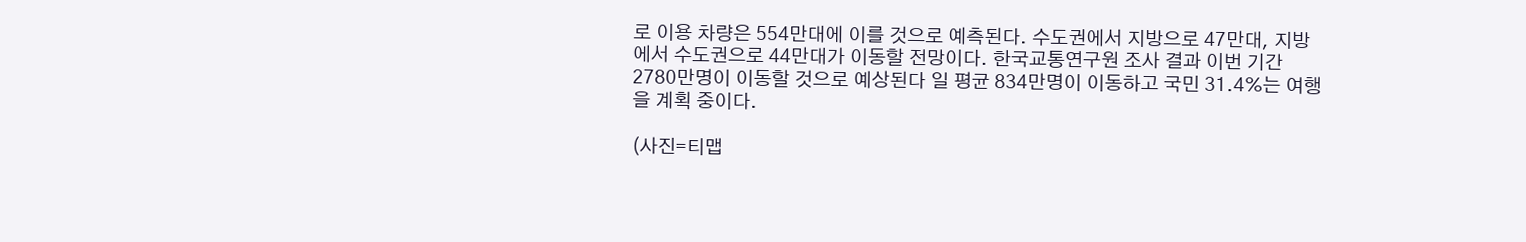로 이용 차량은 554만대에 이를 것으로 예측된다. 수도권에서 지방으로 47만대, 지방에서 수도권으로 44만대가 이동할 전망이다. 한국교통연구원 조사 결과 이번 기간 2780만명이 이동할 것으로 예상된다 일 평균 834만명이 이동하고 국민 31.4%는 여행을 계획 중이다.

(사진=티맵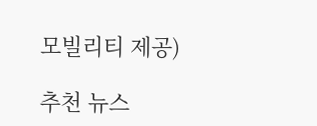모빌리티 제공)

추천 뉴스